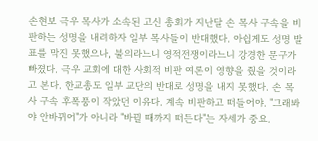손현보 극우 목사가 소속된 고신 총회가 지난달 손 목사 구속을 비판하는 성명을 내려하자 일부 목사들이 반대했다. 아쉽게도 성명 발표를 막진 못했으나, 불의라느니 영적전쟁이라느니 강경한 문구가 빠졌다. 극우 교회에 대한 사회적 비판 여론이 영향을 줬을 것이라고 본다. 한교총도 일부 교단의 반대로 성명을 내지 못했다. 손 목사 구속 후폭풍이 작았던 이유다. 계속 비판하고 떠들어야. "그래봐야 안바뀌어"가 아니라 "바뀔 때까지 떠든다"는 자세가 중요.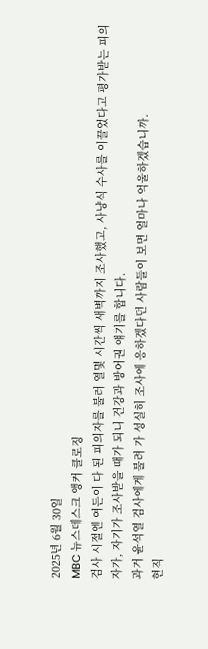2025년 6월 30일
MBC 뉴스데스크 앵커 클로징
검사 시절엔 여든이 다 된 피의자를 불러 열몇 시간씩 새벽까지 조사했고, 사냥식 수사를 이끌었다고 평가받는 피의자가, 자기가 조사받을 때가 되니 건강과 방어권 얘기를 합니다.
과거 윤석열 검사에게 불려 가 성실히 조사에 응하겠다던 사람들이 보면 얼마나 억울하겠습니까.
현직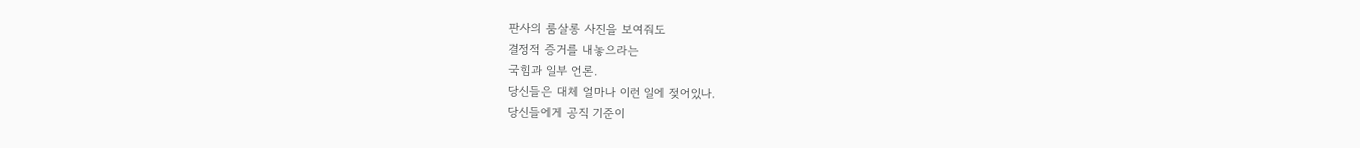판사의 룸살롱 사진을 보여줘도
결정적 증거를 내놓으라는
국힘과 일부 언론.
당신들은 대체 얼마나 이런 일에 젖어있나.
당신들에게 공직 기준이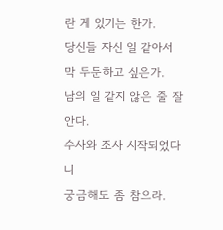란 게 있기는 한가.
당신들 자신 일 같아서 막 두둔하고 싶은가.
남의 일 같지 않은 줄 잘 안다.
수사와 조사 시작되었다니
궁금해도 좀 참으라.